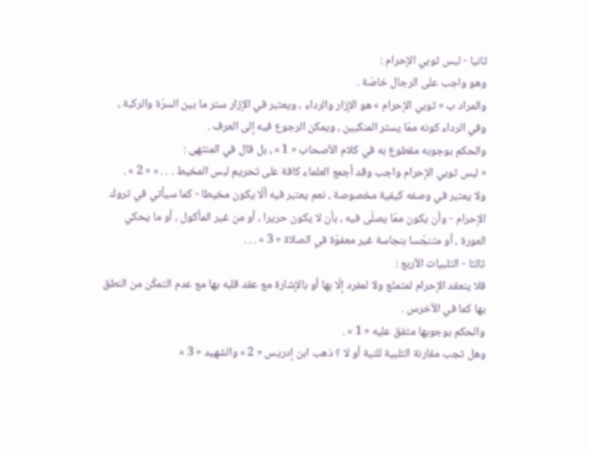ثانيا - لبس ثوبي الإحرام :
وهو واجب على الرجال خاصّة .
والمراد ب « ثوبي الإحرام » هو الإزار والرداء ، ويعتبر في الإزار ستر ما بين السرّة والركبة ، وفي الرداء كونه ممّا يستر المنكبين ، ويمكن الرجوع فيه إلى العرف .
والحكم بوجوبه مقطوع به في كلام الأصحاب « 1 » ، بل قال في المنتهى :
« لبس ثوبي الإحرام واجب وقد أجمع العلماء كافة على تحريم لبس المخيط . . . » « 2 » .
ولا يعتبر في وصفه كيفية مخصوصة ، نعم يعتبر فيه ألّا يكون مخيطا - كما سيأتي في تروك الإحرام - وأن يكون ممّا يصلّى فيه ، بأن لا يكون حريرا ، أو من غير المأكول ، أو ما يحكي العورة ، أو متنجّسا بنجاسة غير معفوّة في الصلاة « 3 » . . .
ثالثا - التلبيات الأربع :
فلا ينعقد الإحرام لمتمتّع ولا لمفرد إلّا بها أو بالإشارة مع عقد قلبه بها مع عدم التمكّن من النطق بها كما في الأخرس .
والحكم بوجوبها متفق عليه « 1 » .
وهل تجب مقارنة التلبية للنية أو لا ؟ ذهب ابن إدريس « 2 » والشهيد « 3 »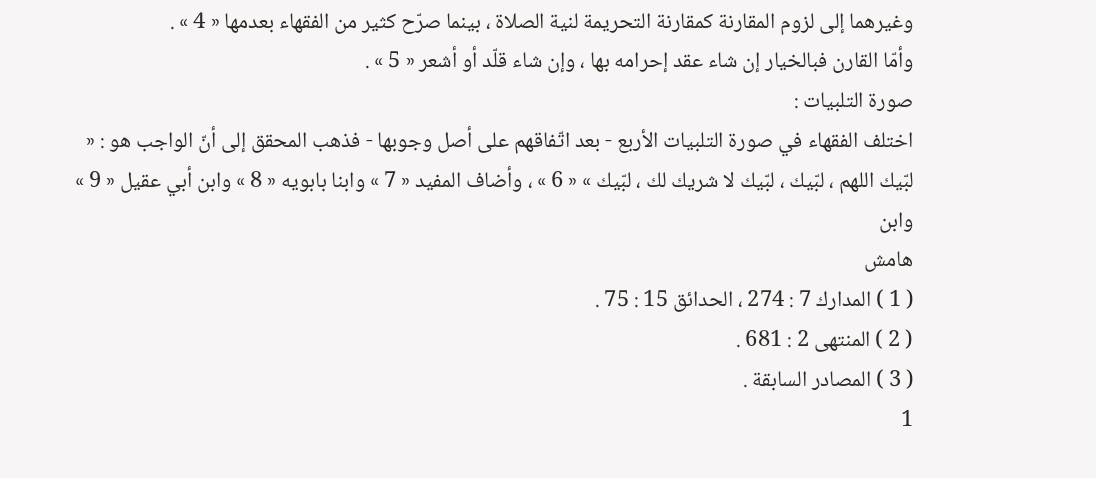وغيرهما إلى لزوم المقارنة كمقارنة التحريمة لنية الصلاة ، بينما صرّح كثير من الفقهاء بعدمها « 4 » .
وأمّا القارن فبالخيار إن شاء عقد إحرامه بها ، وإن شاء قلّد أو أشعر « 5 » .
صورة التلبيات :
اختلف الفقهاء في صورة التلبيات الأربع - بعد اتّفاقهم على أصل وجوبها - فذهب المحقق إلى أنّ الواجب هو : « لبّيك اللهم ، لبّيك ، لبّيك لا شريك لك ، لبّيك » « 6 » ، وأضاف المفيد « 7 » وابنا بابويه « 8 » وابن أبي عقيل « 9 » وابن
هامش
( 1 ) المدارك 7 : 274 ، الحدائق 15 : 75 .
( 2 ) المنتهى 2 : 681 .
( 3 ) المصادر السابقة .
1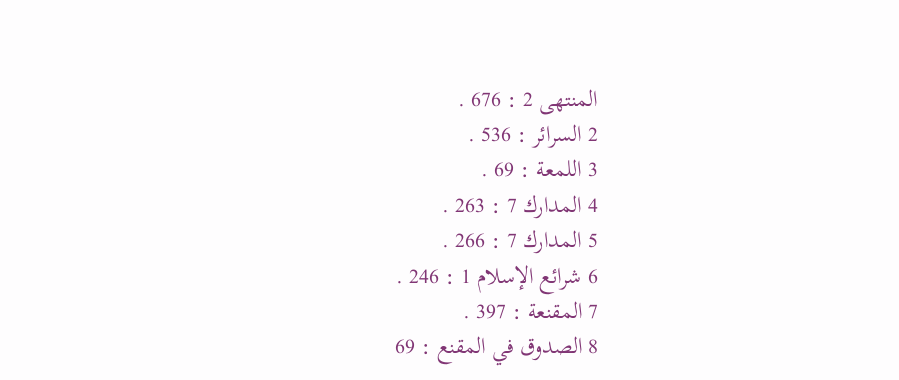المنتهى 2 : 676 .
2 السرائر : 536 .
3 اللمعة : 69 .
4 المدارك 7 : 263 .
5 المدارك 7 : 266 .
6 شرائع الإسلام 1 : 246 .
7 المقنعة : 397 .
8 الصدوق في المقنع : 69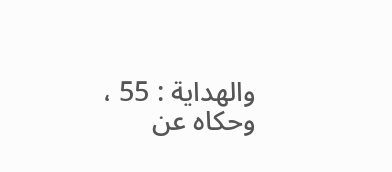والهداية : 55 ، وحكاه عن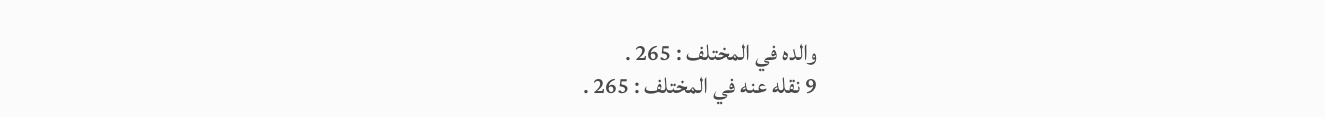والده في المختلف : 265 .
9 نقله عنه في المختلف : 265 .